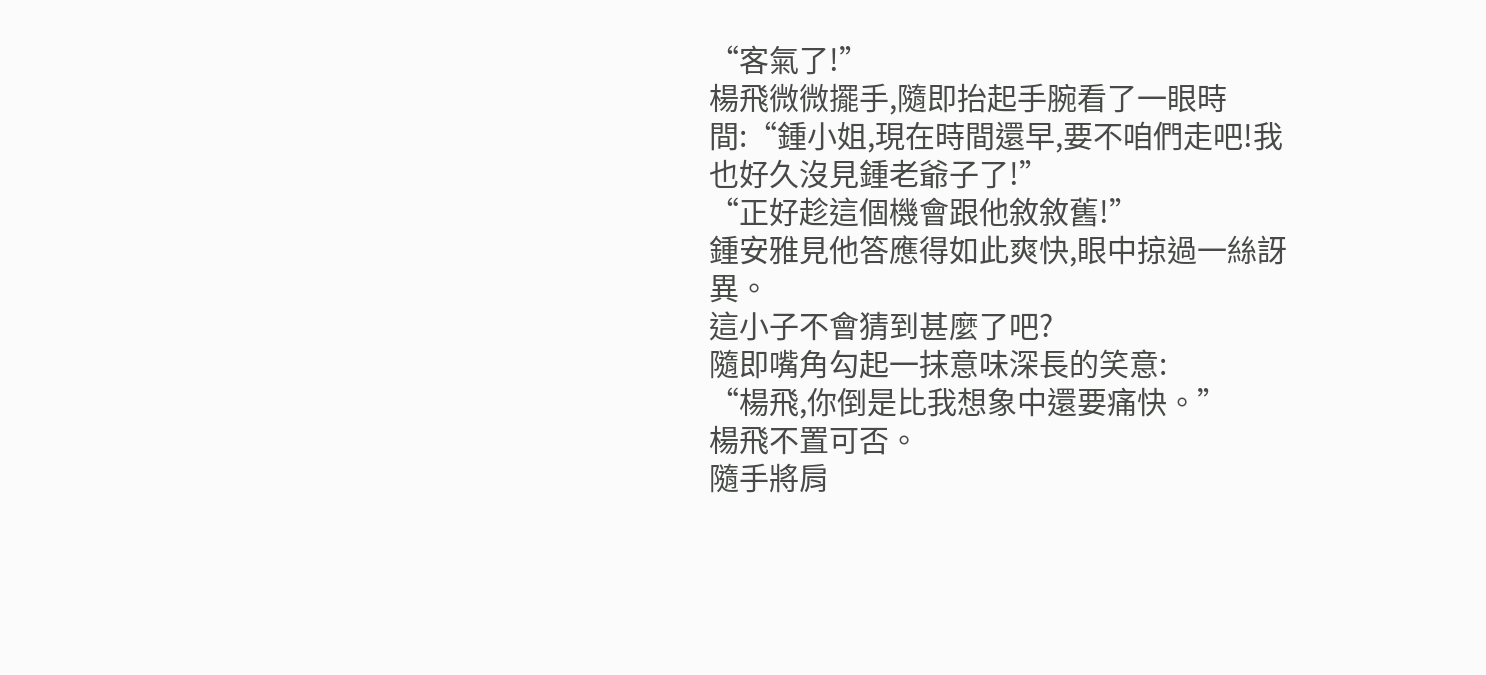“客氣了!”
楊飛微微擺手,隨即抬起手腕看了一眼時間:“鍾小姐,現在時間還早,要不咱們走吧!我也好久沒見鍾老爺子了!”
“正好趁這個機會跟他敘敘舊!”
鍾安雅見他答應得如此爽快,眼中掠過一絲訝異。
這小子不會猜到甚麼了吧?
隨即嘴角勾起一抹意味深長的笑意:
“楊飛,你倒是比我想象中還要痛快。”
楊飛不置可否。
隨手將肩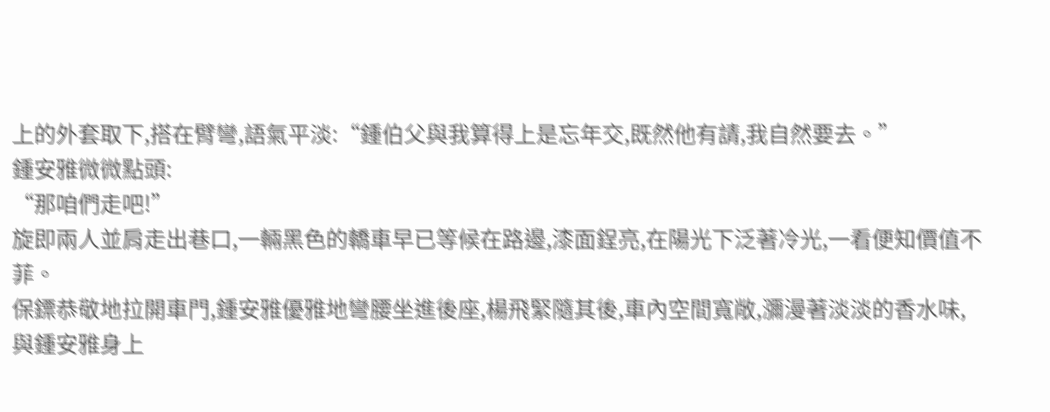上的外套取下,搭在臂彎,語氣平淡:“鍾伯父與我算得上是忘年交,既然他有請,我自然要去。”
鍾安雅微微點頭:
“那咱們走吧!”
旋即兩人並肩走出巷口,一輛黑色的轎車早已等候在路邊,漆面鋥亮,在陽光下泛著冷光,一看便知價值不菲。
保鏢恭敬地拉開車門,鍾安雅優雅地彎腰坐進後座,楊飛緊隨其後,車內空間寬敞,瀰漫著淡淡的香水味,與鍾安雅身上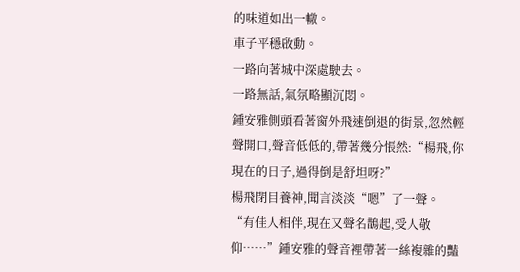的味道如出一轍。
車子平穩啟動。
一路向著城中深處駛去。
一路無話,氣氛略顯沉悶。
鍾安雅側頭看著窗外飛速倒退的街景,忽然輕聲開口,聲音低低的,帶著幾分悵然:“楊飛,你現在的日子,過得倒是舒坦呀?”
楊飛閉目養神,聞言淡淡“嗯”了一聲。
“有佳人相伴,現在又聲名鵲起,受人敬仰……”鍾安雅的聲音裡帶著一絲複雜的豔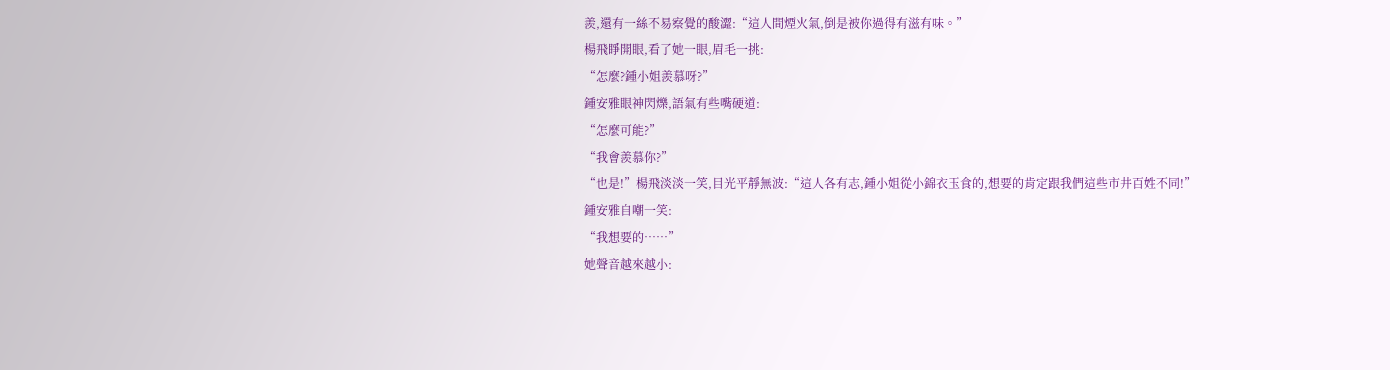羨,還有一絲不易察覺的酸澀:“這人間煙火氣,倒是被你過得有滋有味。”
楊飛睜開眼,看了她一眼,眉毛一挑:
“怎麼?鍾小姐羨慕呀?”
鍾安雅眼神閃爍,語氣有些嘴硬道:
“怎麼可能?”
“我會羨慕你?”
“也是!”楊飛淡淡一笑,目光平靜無波:“這人各有志,鍾小姐從小錦衣玉食的,想要的肯定跟我們這些市井百姓不同!”
鍾安雅自嘲一笑:
“我想要的……”
她聲音越來越小: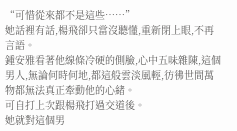“可惜從來都不是這些……”
她話裡有話,楊飛卻只當沒聽懂,重新閉上眼,不再言語。
鍾安雅看著他線條冷硬的側臉,心中五味雜陳,這個男人,無論何時何地,都這般雲淡風輕,彷彿世間萬物都無法真正牽動他的心緒。
可自打上次跟楊飛打過交道後。
她就對這個男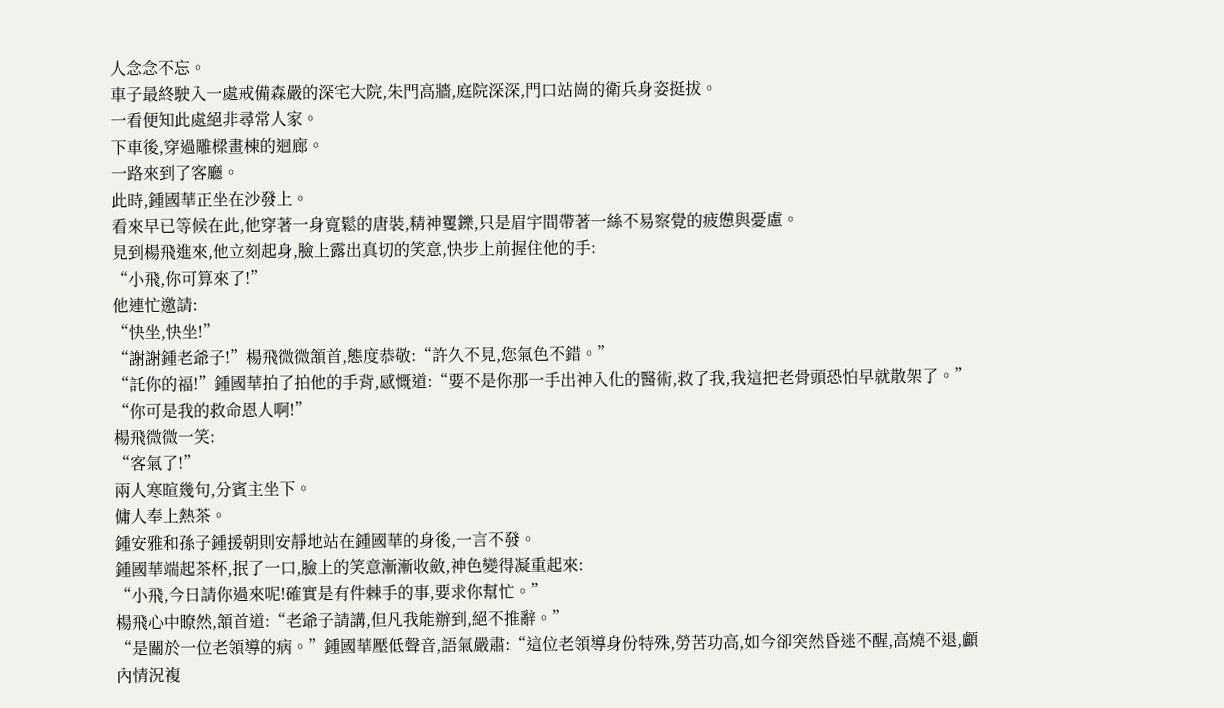人念念不忘。
車子最終駛入一處戒備森嚴的深宅大院,朱門高牆,庭院深深,門口站崗的衛兵身姿挺拔。
一看便知此處絕非尋常人家。
下車後,穿過雕樑畫棟的迴廊。
一路來到了客廳。
此時,鍾國華正坐在沙發上。
看來早已等候在此,他穿著一身寬鬆的唐裝,精神矍鑠,只是眉宇間帶著一絲不易察覺的疲憊與憂慮。
見到楊飛進來,他立刻起身,臉上露出真切的笑意,快步上前握住他的手:
“小飛,你可算來了!”
他連忙邀請:
“快坐,快坐!”
“謝謝鍾老爺子!”楊飛微微頷首,態度恭敬:“許久不見,您氣色不錯。”
“託你的福!”鍾國華拍了拍他的手背,感慨道:“要不是你那一手出神入化的醫術,救了我,我這把老骨頭恐怕早就散架了。”
“你可是我的救命恩人啊!”
楊飛微微一笑:
“客氣了!”
兩人寒暄幾句,分賓主坐下。
傭人奉上熱茶。
鍾安雅和孫子鍾援朝則安靜地站在鍾國華的身後,一言不發。
鍾國華端起茶杯,抿了一口,臉上的笑意漸漸收斂,神色變得凝重起來:
“小飛,今日請你過來呢!確實是有件棘手的事,要求你幫忙。”
楊飛心中瞭然,頷首道:“老爺子請講,但凡我能辦到,絕不推辭。”
“是關於一位老領導的病。”鍾國華壓低聲音,語氣嚴肅:“這位老領導身份特殊,勞苦功高,如今卻突然昏迷不醒,高燒不退,顱內情況複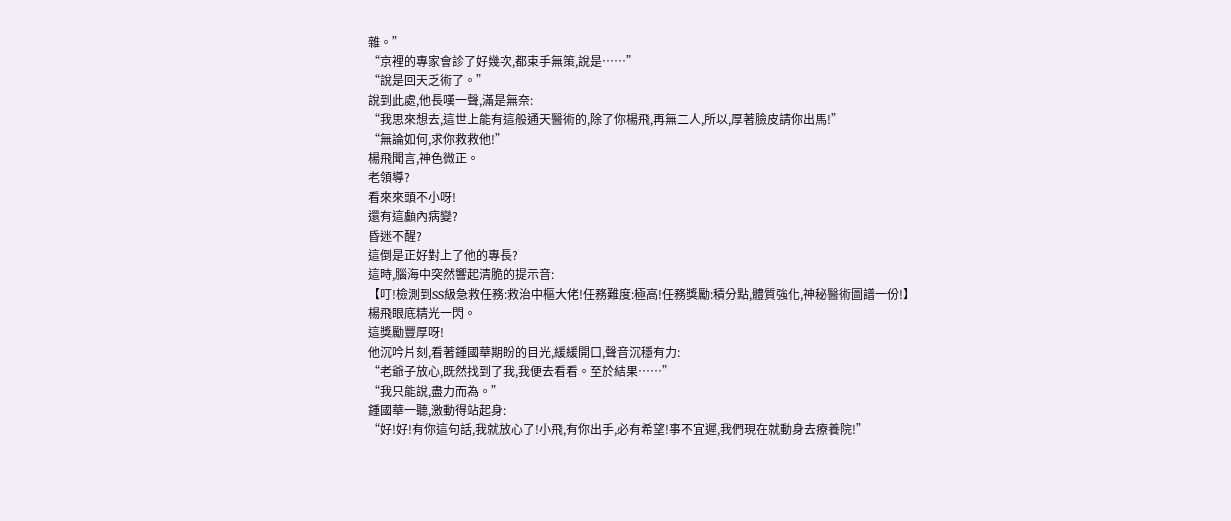雜。”
“京裡的專家會診了好幾次,都束手無策,說是……”
“說是回天乏術了。”
說到此處,他長嘆一聲,滿是無奈:
“我思來想去,這世上能有這般通天醫術的,除了你楊飛,再無二人,所以,厚著臉皮請你出馬!”
“無論如何,求你救救他!”
楊飛聞言,神色微正。
老領導?
看來來頭不小呀!
還有這顱內病變?
昏迷不醒?
這倒是正好對上了他的專長?
這時,腦海中突然響起清脆的提示音:
【叮!檢測到SS級急救任務:救治中樞大佬!任務難度:極高!任務獎勵:積分點,體質強化,神秘醫術圖譜一份!】
楊飛眼底精光一閃。
這獎勵豐厚呀!
他沉吟片刻,看著鍾國華期盼的目光,緩緩開口,聲音沉穩有力:
“老爺子放心,既然找到了我,我便去看看。至於結果……”
“我只能說,盡力而為。”
鍾國華一聽,激動得站起身:
“好!好!有你這句話,我就放心了!小飛,有你出手,必有希望!事不宜遲,我們現在就動身去療養院!”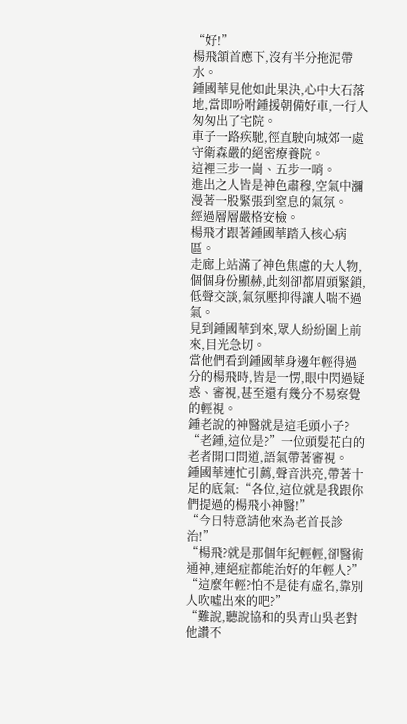“好!”
楊飛頷首應下,沒有半分拖泥帶水。
鍾國華見他如此果決,心中大石落地,當即吩咐鍾援朝備好車,一行人匆匆出了宅院。
車子一路疾馳,徑直駛向城郊一處守衛森嚴的絕密療養院。
這裡三步一崗、五步一哨。
進出之人皆是神色肅穆,空氣中瀰漫著一股緊張到窒息的氣氛。
經過層層嚴格安檢。
楊飛才跟著鍾國華踏入核心病區。
走廊上站滿了神色焦慮的大人物,個個身份顯赫,此刻卻都眉頭緊鎖,低聲交談,氣氛壓抑得讓人喘不過氣。
見到鍾國華到來,眾人紛紛圍上前來,目光急切。
當他們看到鍾國華身邊年輕得過分的楊飛時,皆是一愣,眼中閃過疑惑、審視,甚至還有幾分不易察覺的輕視。
鍾老說的神醫就是這毛頭小子?
“老鍾,這位是?”一位頭髮花白的老者開口問道,語氣帶著審視。
鍾國華連忙引薦,聲音洪亮,帶著十足的底氣:“各位,這位就是我跟你們提過的楊飛小神醫!”
“今日特意請他來為老首長診治!”
“楊飛?就是那個年紀輕輕,卻醫術通神,連絕症都能治好的年輕人?”
“這麼年輕?怕不是徒有虛名,靠別人吹噓出來的吧?”
“難說,聽說協和的吳青山吳老對他讚不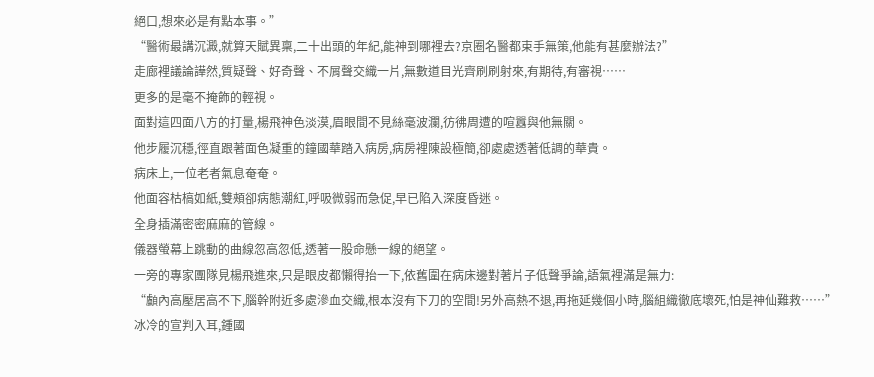絕口,想來必是有點本事。”
“醫術最講沉澱,就算天賦異稟,二十出頭的年紀,能神到哪裡去?京圈名醫都束手無策,他能有甚麼辦法?”
走廊裡議論譁然,質疑聲、好奇聲、不屑聲交織一片,無數道目光齊刷刷射來,有期待,有審視……
更多的是毫不掩飾的輕視。
面對這四面八方的打量,楊飛神色淡漠,眉眼間不見絲毫波瀾,彷彿周遭的喧囂與他無關。
他步履沉穩,徑直跟著面色凝重的鐘國華踏入病房,病房裡陳設極簡,卻處處透著低調的華貴。
病床上,一位老者氣息奄奄。
他面容枯槁如紙,雙頰卻病態潮紅,呼吸微弱而急促,早已陷入深度昏迷。
全身插滿密密麻麻的管線。
儀器螢幕上跳動的曲線忽高忽低,透著一股命懸一線的絕望。
一旁的專家團隊見楊飛進來,只是眼皮都懶得抬一下,依舊圍在病床邊對著片子低聲爭論,語氣裡滿是無力:
“顱內高壓居高不下,腦幹附近多處滲血交織,根本沒有下刀的空間!另外高熱不退,再拖延幾個小時,腦組織徹底壞死,怕是神仙難救……”
冰冷的宣判入耳,鍾國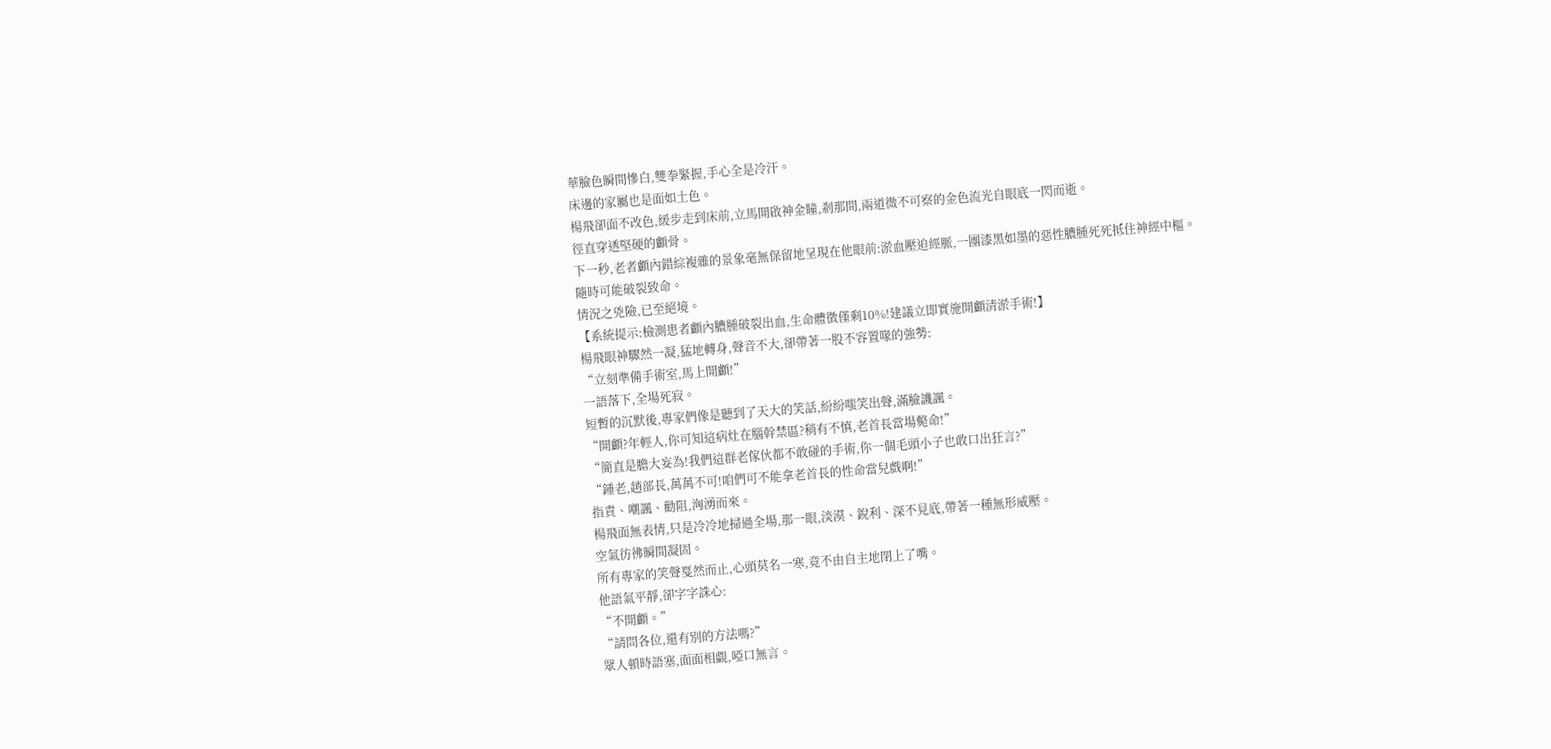華臉色瞬間慘白,雙拳緊握,手心全是冷汗。
床邊的家屬也是面如土色。
楊飛卻面不改色,緩步走到床前,立馬開啟神金瞳,剎那間,兩道微不可察的金色流光自眼底一閃而逝。
徑直穿透堅硬的顱骨。
下一秒,老者顱內錯綜複雜的景象毫無保留地呈現在他眼前:淤血壓迫經脈,一團漆黑如墨的惡性膿腫死死抵住神經中樞。
隨時可能破裂致命。
情況之兇險,已至絕境。
【系統提示:檢測患者顱內膿腫破裂出血,生命體徵僅剩10%!建議立即實施開顱清淤手術!】
楊飛眼神驟然一凝,猛地轉身,聲音不大,卻帶著一股不容置喙的強勢:
“立刻準備手術室,馬上開顱!”
一語落下,全場死寂。
短暫的沉默後,專家們像是聽到了天大的笑話,紛紛嗤笑出聲,滿臉譏諷。
“開顱?年輕人,你可知這病灶在腦幹禁區?稍有不慎,老首長當場斃命!”
“簡直是膽大妄為!我們這群老傢伙都不敢碰的手術,你一個毛頭小子也敢口出狂言?”
“鍾老,趙部長,萬萬不可!咱們可不能拿老首長的性命當兒戲啊!”
指責、嘲諷、勸阻,洶湧而來。
楊飛面無表情,只是冷冷地掃過全場,那一眼,淡漠、銳利、深不見底,帶著一種無形威壓。
空氣彷彿瞬間凝固。
所有專家的笑聲戛然而止,心頭莫名一寒,竟不由自主地閉上了嘴。
他語氣平靜,卻字字誅心:
“不開顱。”
“請問各位,還有別的方法嗎?”
眾人頓時語塞,面面相覷,啞口無言。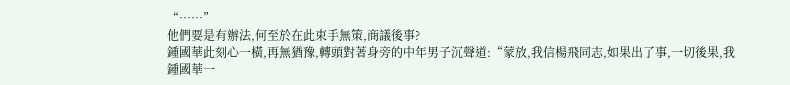“……”
他們要是有辦法,何至於在此束手無策,商議後事?
鍾國華此刻心一橫,再無猶豫,轉頭對著身旁的中年男子沉聲道:“蒙放,我信楊飛同志,如果出了事,一切後果,我鍾國華一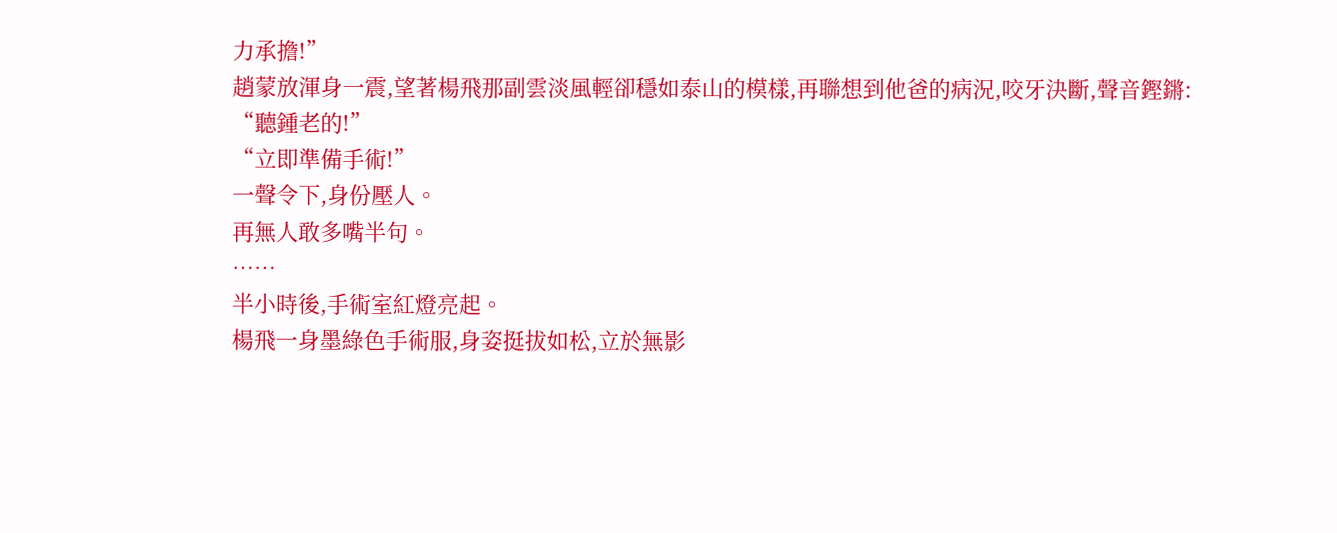力承擔!”
趙蒙放渾身一震,望著楊飛那副雲淡風輕卻穩如泰山的模樣,再聯想到他爸的病況,咬牙決斷,聲音鏗鏘:
“聽鍾老的!”
“立即準備手術!”
一聲令下,身份壓人。
再無人敢多嘴半句。
……
半小時後,手術室紅燈亮起。
楊飛一身墨綠色手術服,身姿挺拔如松,立於無影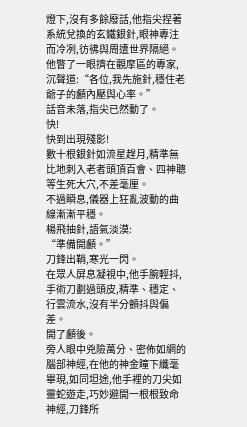燈下,沒有多餘廢話,他指尖捏著系統兌換的玄鐵銀針,眼神專注而冷冽,彷彿與周遭世界隔絕。
他瞥了一眼擠在觀摩區的專家,沉聲道:“各位,我先施針,穩住老爺子的顱內壓與心率。”
話音未落,指尖已然動了。
快!
快到出現殘影!
數十根銀針如流星趕月,精準無比地刺入老者頭頂百會、四神聰等生死大穴,不差毫厘。
不過瞬息,儀器上狂亂波動的曲線漸漸平穩。
楊飛抽針,語氣淡漠:
“準備開顱。”
刀鋒出鞘,寒光一閃。
在眾人屏息凝視中,他手腕輕抖,手術刀劃過頭皮,精準、穩定、行雲流水,沒有半分顫抖與偏差。
開了顱後。
旁人眼中兇險萬分、密佈如網的腦部神經,在他的神金瞳下纖毫畢現,如同坦途,他手裡的刀尖如靈蛇遊走,巧妙避開一根根致命神經,刀鋒所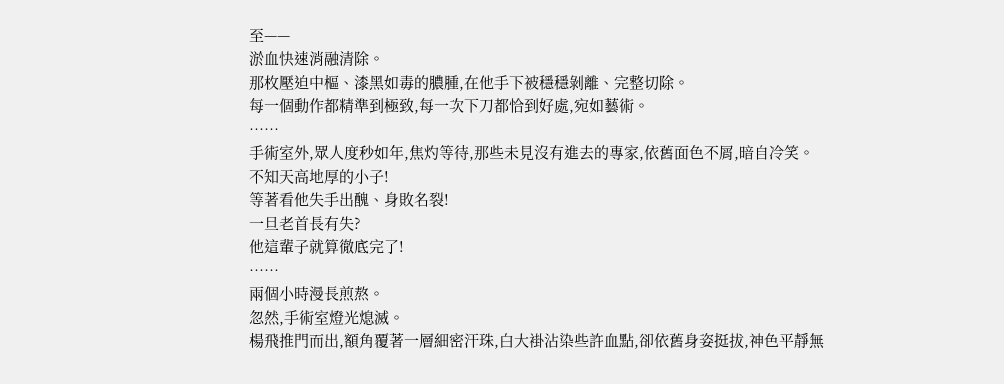至——
淤血快速消融清除。
那枚壓迫中樞、漆黑如毒的膿腫,在他手下被穩穩剝離、完整切除。
每一個動作都精準到極致,每一次下刀都恰到好處,宛如藝術。
……
手術室外,眾人度秒如年,焦灼等待,那些未見沒有進去的專家,依舊面色不屑,暗自冷笑。
不知天高地厚的小子!
等著看他失手出醜、身敗名裂!
一旦老首長有失?
他這輩子就算徹底完了!
……
兩個小時漫長煎熬。
忽然,手術室燈光熄滅。
楊飛推門而出,額角覆著一層細密汗珠,白大褂沾染些許血點,卻依舊身姿挺拔,神色平靜無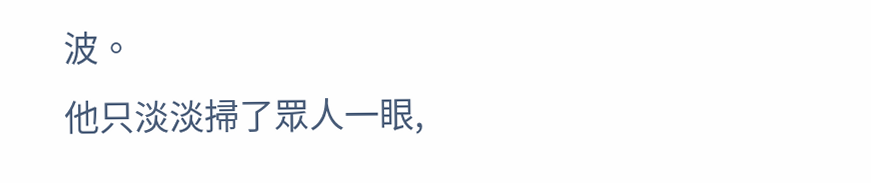波。
他只淡淡掃了眾人一眼,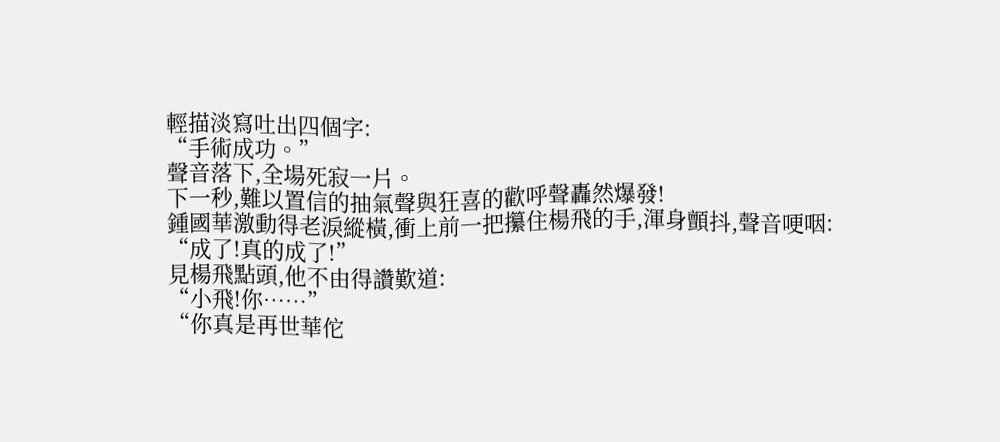輕描淡寫吐出四個字:
“手術成功。”
聲音落下,全場死寂一片。
下一秒,難以置信的抽氣聲與狂喜的歡呼聲轟然爆發!
鍾國華激動得老淚縱橫,衝上前一把攥住楊飛的手,渾身顫抖,聲音哽咽:
“成了!真的成了!”
見楊飛點頭,他不由得讚歎道:
“小飛!你……”
“你真是再世華佗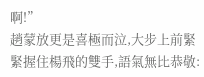啊!”
趙蒙放更是喜極而泣,大步上前緊緊握住楊飛的雙手,語氣無比恭敬: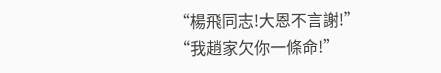“楊飛同志!大恩不言謝!”
“我趙家欠你一條命!”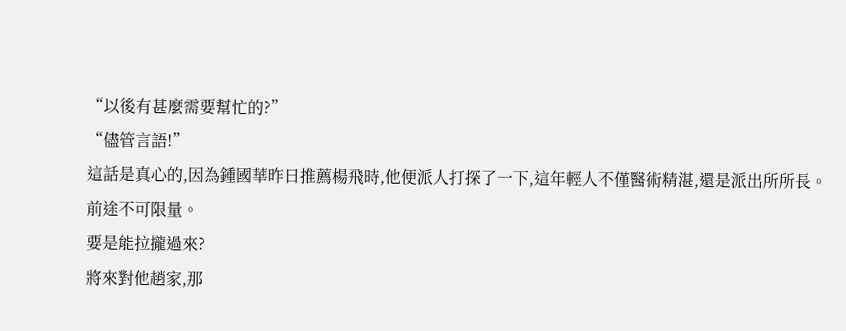“以後有甚麼需要幫忙的?”
“儘管言語!”
這話是真心的,因為鍾國華昨日推薦楊飛時,他便派人打探了一下,這年輕人不僅醫術精湛,還是派出所所長。
前途不可限量。
要是能拉攏過來?
將來對他趙家,那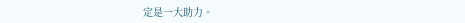定是一大助力。